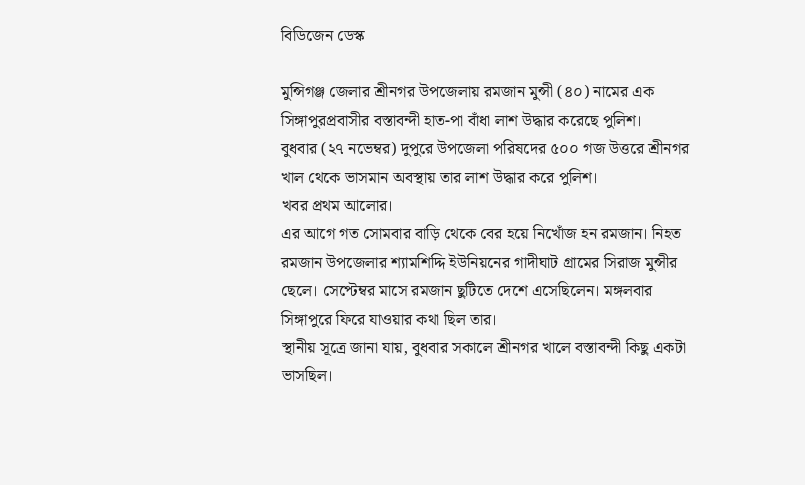বিডিজেন ডেস্ক

মুন্সিগঞ্জ জেলার শ্রীনগর উপজেলায় রমজান মুন্সী (৪০) নামের এক সিঙ্গাপুরপ্রবাসীর বস্তাবন্দী হাত-পা বাঁধা লাশ উদ্ধার করেছে পুলিশ।
বুধবার (২৭ নভেম্বর) দুপুরে উপজেলা পরিষদের ৫০০ গজ উত্তরে শ্রীনগর খাল থেকে ভাসমান অবস্থায় তার লাশ উদ্ধার করে পুলিশ।
খবর প্রথম আলোর।
এর আগে গত সোমবার বাড়ি থেকে বের হয়ে নিখোঁজ হন রমজান। নিহত রমজান উপজেলার শ্যামশিদ্দি ইউনিয়নের গাদীঘাট গ্রামের সিরাজ মুন্সীর ছেলে। সেপ্টেম্বর মাসে রমজান ছুটিতে দেশে এসেছিলেন। মঙ্গলবার সিঙ্গাপুরে ফিরে যাওয়ার কথা ছিল তার।
স্থানীয় সূত্রে জানা যায়, বুধবার সকালে শ্রীনগর খালে বস্তাবন্দী কিছু একটা ভাসছিল।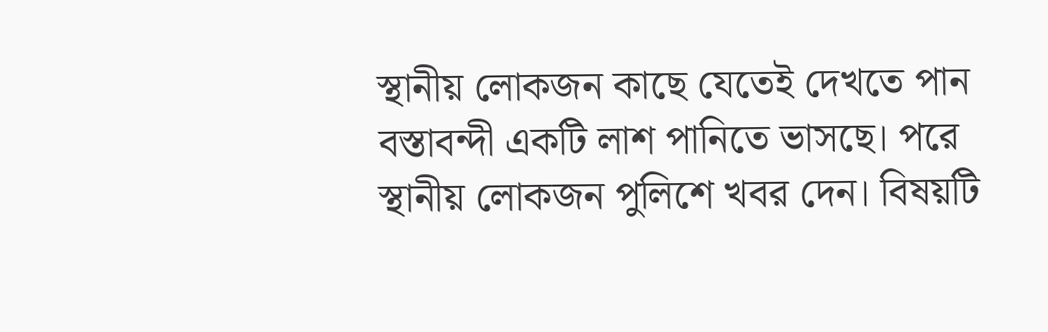স্থানীয় লোকজন কাছে যেতেই দেখতে পান বস্তাবন্দী একটি লাশ পানিতে ভাসছে। পরে স্থানীয় লোকজন পুলিশে খবর দেন। বিষয়টি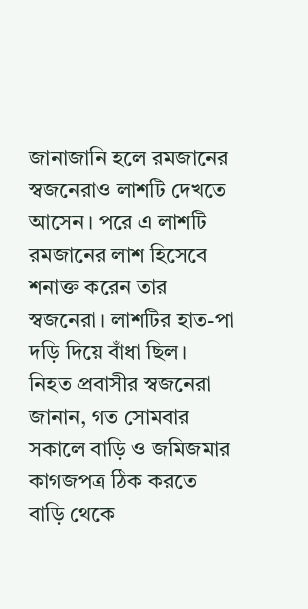জানাজানি হলে রমজানের স্বজনেরাও লাশটি দেখতে আসেন। পরে এ লাশটি রমজানের লাশ হিসেবে শনাক্ত করেন তার স্বজনেরা। লাশটির হাত-পা দড়ি দিয়ে বাঁধা ছিল।
নিহত প্রবাসীর স্বজনেরা জানান, গত সোমবার সকালে বাড়ি ও জমিজমার কাগজপত্র ঠিক করতে বাড়ি থেকে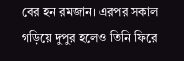বের হন রমজান। এরপর সকাল গড়িয়ে দুপুর হলেও তিনি ফিরে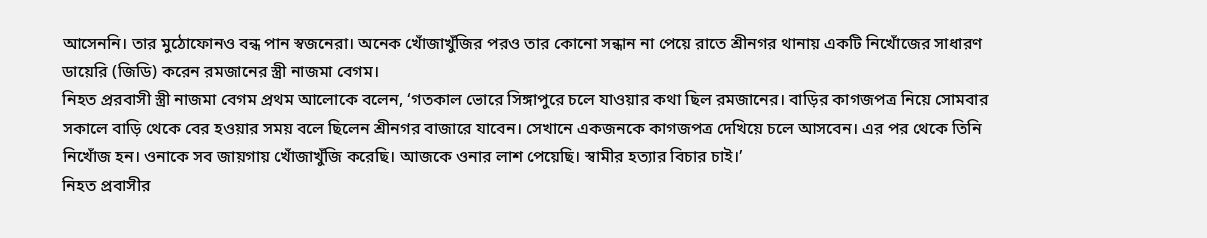আসেননি। তার মুঠোফোনও বন্ধ পান স্বজনেরা। অনেক খোঁজাখুঁজির পরও তার কোনো সন্ধান না পেয়ে রাতে শ্রীনগর থানায় একটি নিখোঁজের সাধারণ ডায়েরি (জিডি) করেন রমজানের স্ত্রী নাজমা বেগম।
নিহত প্ররবাসী স্ত্রী নাজমা বেগম প্রথম আলোকে বলেন, ‘গতকাল ভোরে সিঙ্গাপুরে চলে যাওয়ার কথা ছিল রমজানের। বাড়ির কাগজপত্র নিয়ে সোমবার সকালে বাড়ি থেকে বের হওয়ার সময় বলে ছিলেন শ্রীনগর বাজারে যাবেন। সেখানে একজনকে কাগজপত্র দেখিয়ে চলে আসবেন। এর পর থেকে তিনি নিখোঁজ হন। ওনাকে সব জায়গায় খোঁজাখুঁজি করেছি। আজকে ওনার লাশ পেয়েছি। স্বামীর হত্যার বিচার চাই।’
নিহত প্রবাসীর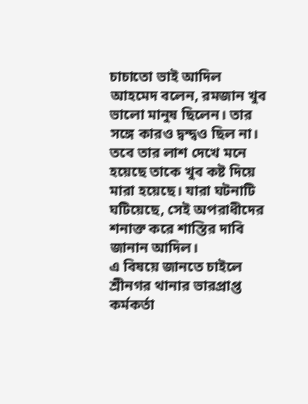চাচাতো ভাই আদিল আহমেদ বলেন, রমজান খুব ভালো মানুষ ছিলেন। তার সঙ্গে কারও দ্বন্দ্বও ছিল না। তবে তার লাশ দেখে মনে হয়েছে তাকে খুব কষ্ট দিয়ে মারা হয়েছে। যারা ঘটনাটি ঘটিয়েছে, সেই অপরাধীদের শনাক্ত করে শাস্তির দাবি জানান আদিল।
এ বিষয়ে জানতে চাইলে শ্রীনগর থানার ভারপ্রাপ্ত কর্মকর্তা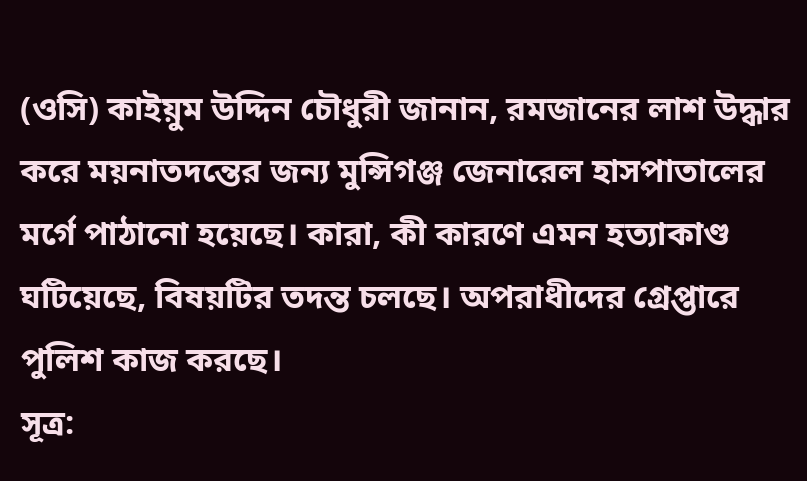(ওসি) কাইয়ুম উদ্দিন চৌধুরী জানান, রমজানের লাশ উদ্ধার করে ময়নাতদন্তের জন্য মুন্সিগঞ্জ জেনারেল হাসপাতালের মর্গে পাঠানো হয়েছে। কারা, কী কারণে এমন হত্যাকাণ্ড ঘটিয়েছে, বিষয়টির তদন্ত চলছে। অপরাধীদের গ্রেপ্তারে পুলিশ কাজ করছে।
সূত্র: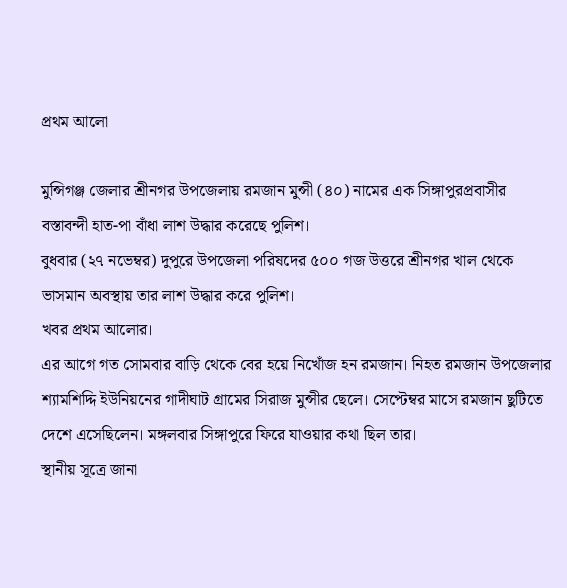প্রথম আলো

মুন্সিগঞ্জ জেলার শ্রীনগর উপজেলায় রমজান মুন্সী (৪০) নামের এক সিঙ্গাপুরপ্রবাসীর বস্তাবন্দী হাত-পা বাঁধা লাশ উদ্ধার করেছে পুলিশ।
বুধবার (২৭ নভেম্বর) দুপুরে উপজেলা পরিষদের ৫০০ গজ উত্তরে শ্রীনগর খাল থেকে ভাসমান অবস্থায় তার লাশ উদ্ধার করে পুলিশ।
খবর প্রথম আলোর।
এর আগে গত সোমবার বাড়ি থেকে বের হয়ে নিখোঁজ হন রমজান। নিহত রমজান উপজেলার শ্যামশিদ্দি ইউনিয়নের গাদীঘাট গ্রামের সিরাজ মুন্সীর ছেলে। সেপ্টেম্বর মাসে রমজান ছুটিতে দেশে এসেছিলেন। মঙ্গলবার সিঙ্গাপুরে ফিরে যাওয়ার কথা ছিল তার।
স্থানীয় সূত্রে জানা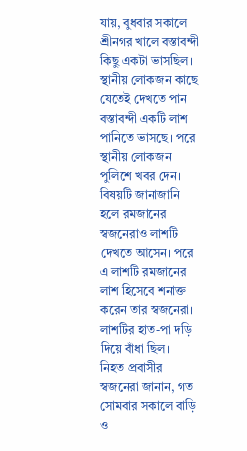যায়, বুধবার সকালে শ্রীনগর খালে বস্তাবন্দী কিছু একটা ভাসছিল। স্থানীয় লোকজন কাছে যেতেই দেখতে পান বস্তাবন্দী একটি লাশ পানিতে ভাসছে। পরে স্থানীয় লোকজন পুলিশে খবর দেন। বিষয়টি জানাজানি হলে রমজানের স্বজনেরাও লাশটি দেখতে আসেন। পরে এ লাশটি রমজানের লাশ হিসেবে শনাক্ত করেন তার স্বজনেরা। লাশটির হাত-পা দড়ি দিয়ে বাঁধা ছিল।
নিহত প্রবাসীর স্বজনেরা জানান, গত সোমবার সকালে বাড়ি ও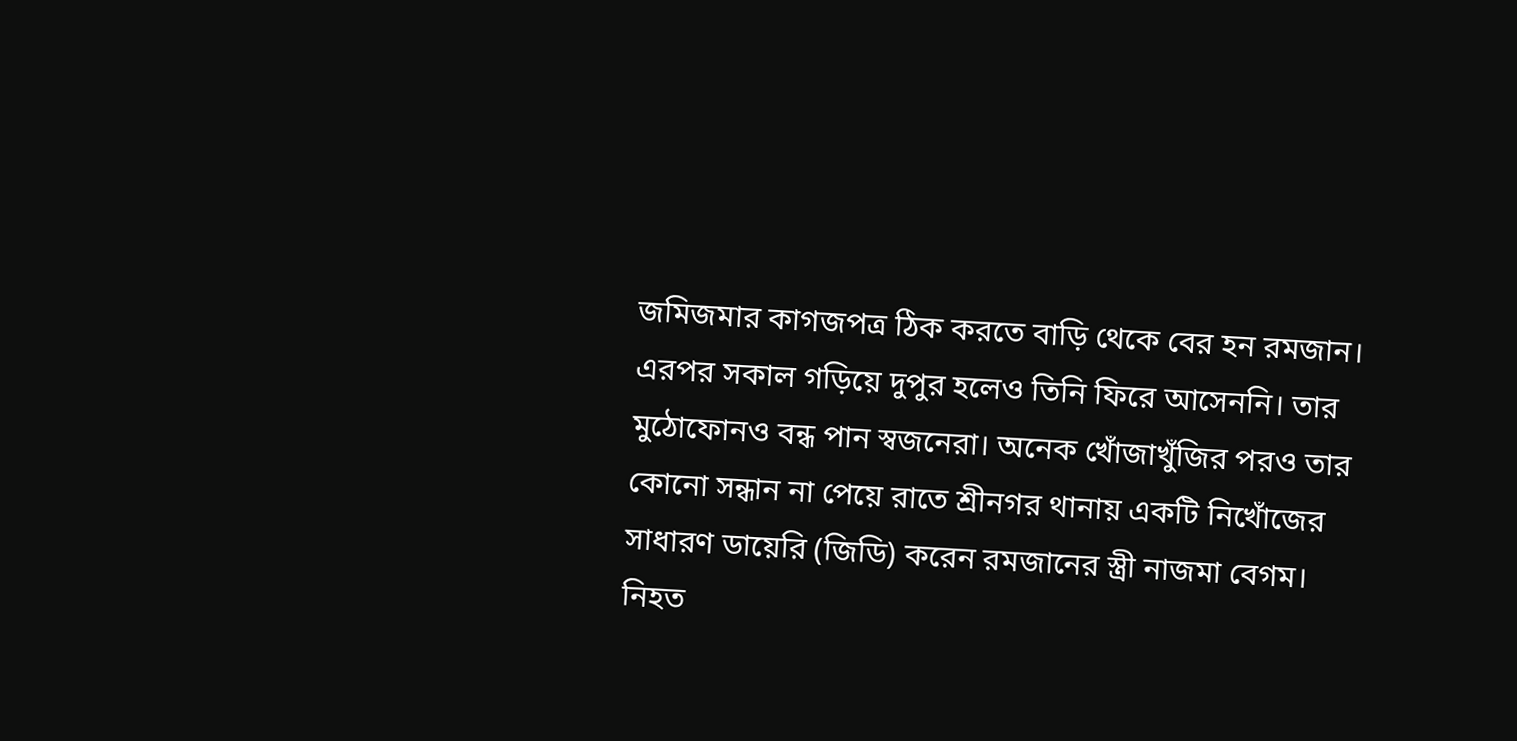জমিজমার কাগজপত্র ঠিক করতে বাড়ি থেকে বের হন রমজান। এরপর সকাল গড়িয়ে দুপুর হলেও তিনি ফিরে আসেননি। তার মুঠোফোনও বন্ধ পান স্বজনেরা। অনেক খোঁজাখুঁজির পরও তার কোনো সন্ধান না পেয়ে রাতে শ্রীনগর থানায় একটি নিখোঁজের সাধারণ ডায়েরি (জিডি) করেন রমজানের স্ত্রী নাজমা বেগম।
নিহত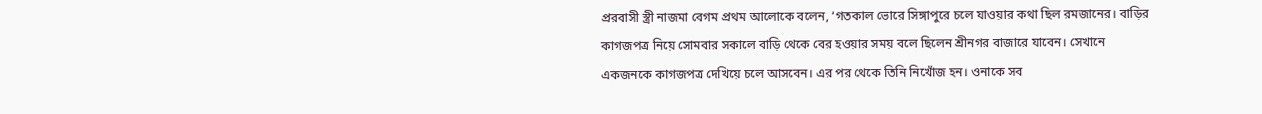প্ররবাসী স্ত্রী নাজমা বেগম প্রথম আলোকে বলেন, ‘গতকাল ভোরে সিঙ্গাপুরে চলে যাওয়ার কথা ছিল রমজানের। বাড়ির কাগজপত্র নিয়ে সোমবার সকালে বাড়ি থেকে বের হওয়ার সময় বলে ছিলেন শ্রীনগর বাজারে যাবেন। সেখানে একজনকে কাগজপত্র দেখিয়ে চলে আসবেন। এর পর থেকে তিনি নিখোঁজ হন। ওনাকে সব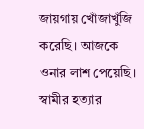জায়গায় খোঁজাখুঁজি করেছি। আজকে ওনার লাশ পেয়েছি। স্বামীর হত্যার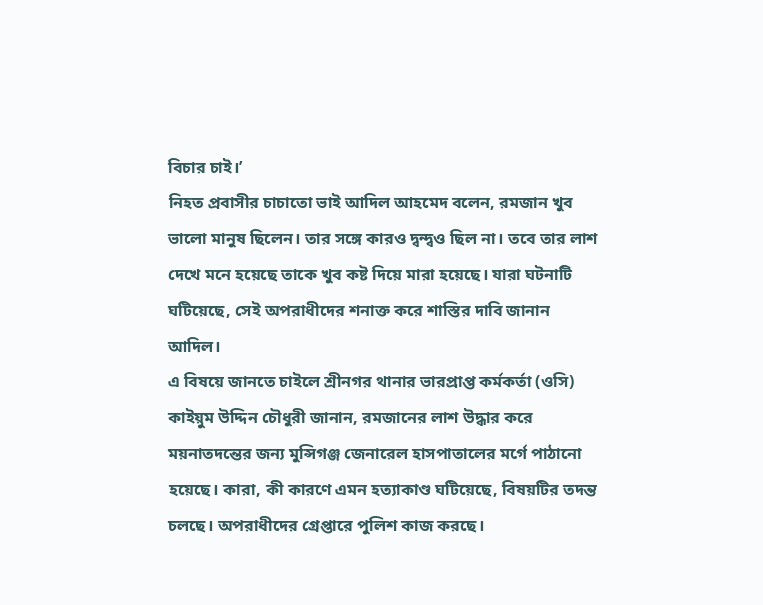বিচার চাই।’
নিহত প্রবাসীর চাচাতো ভাই আদিল আহমেদ বলেন, রমজান খুব ভালো মানুষ ছিলেন। তার সঙ্গে কারও দ্বন্দ্বও ছিল না। তবে তার লাশ দেখে মনে হয়েছে তাকে খুব কষ্ট দিয়ে মারা হয়েছে। যারা ঘটনাটি ঘটিয়েছে, সেই অপরাধীদের শনাক্ত করে শাস্তির দাবি জানান আদিল।
এ বিষয়ে জানতে চাইলে শ্রীনগর থানার ভারপ্রাপ্ত কর্মকর্তা (ওসি) কাইয়ুম উদ্দিন চৌধুরী জানান, রমজানের লাশ উদ্ধার করে ময়নাতদন্তের জন্য মুন্সিগঞ্জ জেনারেল হাসপাতালের মর্গে পাঠানো হয়েছে। কারা, কী কারণে এমন হত্যাকাণ্ড ঘটিয়েছে, বিষয়টির তদন্ত চলছে। অপরাধীদের গ্রেপ্তারে পুলিশ কাজ করছে।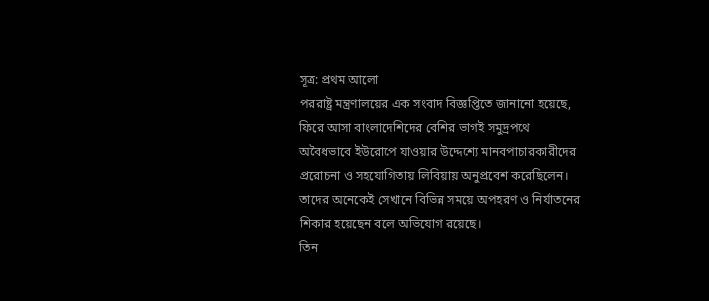সূত্র: প্রথম আলো
পররাষ্ট্র মন্ত্রণালয়ের এক সংবাদ বিজ্ঞপ্তিতে জানানো হয়েছে, ফিরে আসা বাংলাদেশিদের বেশির ভাগই সমুদ্রপথে অবৈধভাবে ইউরোপে যাওয়ার উদ্দেশ্যে মানবপাচারকারীদের প্ররোচনা ও সহযোগিতায় লিবিয়ায় অনুপ্রবেশ করেছিলেন। তাদের অনেকেই সেখানে বিভিন্ন সময়ে অপহরণ ও নির্যাতনের শিকার হয়েছেন বলে অভিযোগ রয়েছে।
তিন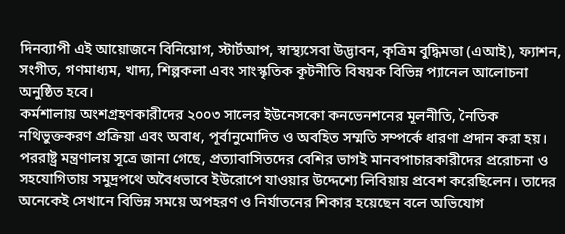দিনব্যাপী এই আয়োজনে বিনিয়োগ, স্টার্টআপ, স্বাস্থ্যসেবা উদ্ভাবন, কৃত্রিম বুদ্ধিমত্তা (এআই), ফ্যাশন, সংগীত, গণমাধ্যম, খাদ্য, শিল্পকলা এবং সাংস্কৃতিক কূটনীতি বিষয়ক বিভিন্ন প্যানেল আলোচনা অনুষ্ঠিত হবে।
কর্মশালায় অংশগ্রহণকারীদের ২০০৩ সালের ইউনেসকো কনভেনশনের মূলনীতি, নৈতিক নথিভুক্তকরণ প্রক্রিয়া এবং অবাধ, পূর্বানুমোদিত ও অবহিত সম্মতি সম্পর্কে ধারণা প্রদান করা হয়।
পররাষ্ট্র মন্ত্রণালয় সূত্রে জানা গেছে, প্রত্যাবাসিতদের বেশির ভাগই মানবপাচারকারীদের প্ররোচনা ও সহযোগিতায় সমুদ্রপথে অবৈধভাবে ইউরোপে যাওয়ার উদ্দেশ্যে লিবিয়ায় প্রবেশ করেছিলেন। তাদের অনেকেই সেখানে বিভিন্ন সময়ে অপহরণ ও নির্যাতনের শিকার হয়েছেন বলে অভিযোগ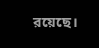রয়েছে।